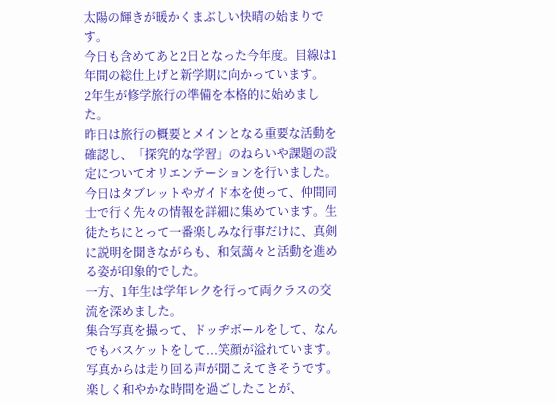太陽の輝きが暖かくまぶしい快晴の始まりです。
今日も含めてあと2日となった今年度。目線は1年間の総仕上げと新学期に向かっています。
2年生が修学旅行の準備を本格的に始めました。
昨日は旅行の概要とメインとなる重要な活動を確認し、「探究的な学習」のねらいや課題の設定についてオリエンテーションを行いました。今日はタブレットやガイド本を使って、仲間同士で行く先々の情報を詳細に集めています。生徒たちにとって一番楽しみな行事だけに、真剣に説明を聞きながらも、和気藹々と活動を進める姿が印象的でした。
一方、1年生は学年レクを行って両クラスの交流を深めました。
集合写真を撮って、ドッヂボールをして、なんでもバスケットをして...笑顔が溢れています。写真からは走り回る声が聞こえてきそうです。楽しく和やかな時間を過ごしたことが、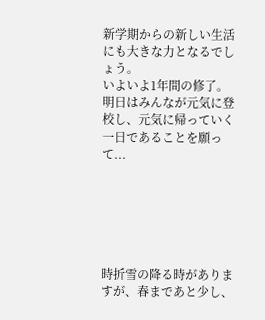新学期からの新しい生活にも大きな力となるでしょう。
いよいよ1年間の修了。明日はみんなが元気に登校し、元気に帰っていく一日であることを願って...






時折雪の降る時がありますが、春まであと少し、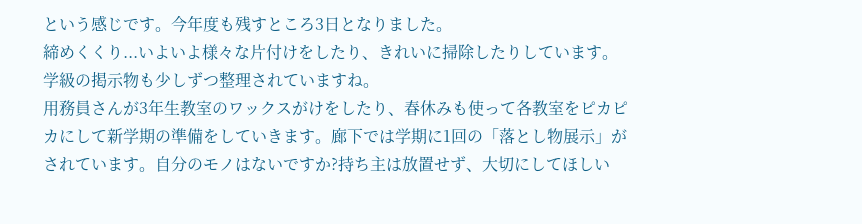という感じです。今年度も残すところ3日となりました。
締めくくり...いよいよ様々な片付けをしたり、きれいに掃除したりしています。学級の掲示物も少しずつ整理されていますね。
用務員さんが3年生教室のワックスがけをしたり、春休みも使って各教室をピカピカにして新学期の準備をしていきます。廊下では学期に1回の「落とし物展示」がされています。自分のモノはないですか?持ち主は放置せず、大切にしてほしい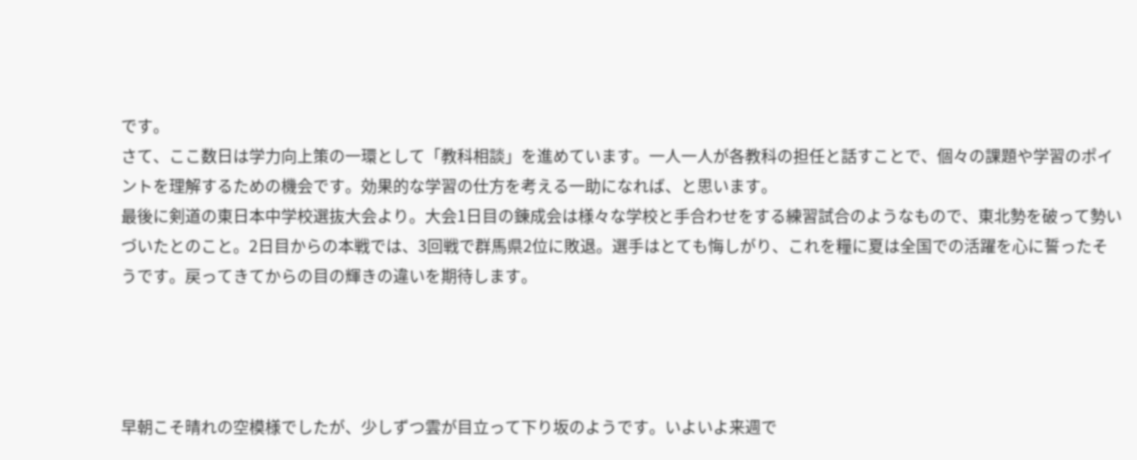です。
さて、ここ数日は学力向上策の一環として「教科相談」を進めています。一人一人が各教科の担任と話すことで、個々の課題や学習のポイントを理解するための機会です。効果的な学習の仕方を考える一助になれば、と思います。
最後に剣道の東日本中学校選抜大会より。大会1日目の錬成会は様々な学校と手合わせをする練習試合のようなもので、東北勢を破って勢いづいたとのこと。2日目からの本戦では、3回戦で群馬県2位に敗退。選手はとても悔しがり、これを糧に夏は全国での活躍を心に誓ったそうです。戻ってきてからの目の輝きの違いを期待します。




早朝こそ晴れの空模様でしたが、少しずつ雲が目立って下り坂のようです。いよいよ来週で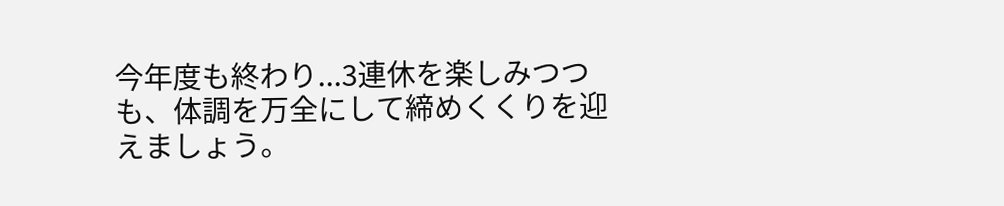今年度も終わり...3連休を楽しみつつも、体調を万全にして締めくくりを迎えましょう。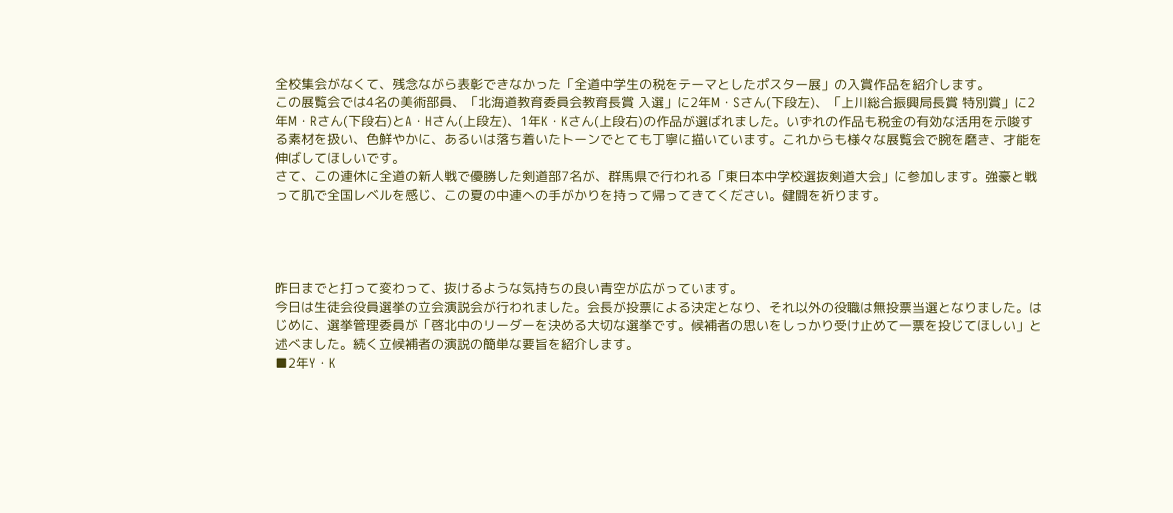全校集会がなくて、残念ながら表彰できなかった「全道中学生の税をテーマとしたポスター展」の入賞作品を紹介します。
この展覧会では4名の美術部員、「北海道教育委員会教育長賞 入選」に2年M・Sさん(下段左)、「上川総合振興局長賞 特別賞」に2年M・Rさん(下段右)とA・Hさん(上段左)、1年K・Kさん(上段右)の作品が選ばれました。いずれの作品も税金の有効な活用を示唆する素材を扱い、色鮮やかに、あるいは落ち着いたトーンでとても丁寧に描いています。これからも様々な展覧会で腕を磨き、才能を伸ばしてほしいです。
さて、この連休に全道の新人戦で優勝した剣道部7名が、群馬県で行われる「東日本中学校選抜剣道大会」に参加します。強豪と戦って肌で全国レベルを感じ、この夏の中連への手がかりを持って帰ってきてください。健闘を祈ります。




昨日までと打って変わって、抜けるような気持ちの良い青空が広がっています。
今日は生徒会役員選挙の立会演説会が行われました。会長が投票による決定となり、それ以外の役職は無投票当選となりました。はじめに、選挙管理委員が「啓北中のリーダーを決める大切な選挙です。候補者の思いをしっかり受け止めて一票を投じてほしい」と述べました。続く立候補者の演説の簡単な要旨を紹介します。
■2年Y・K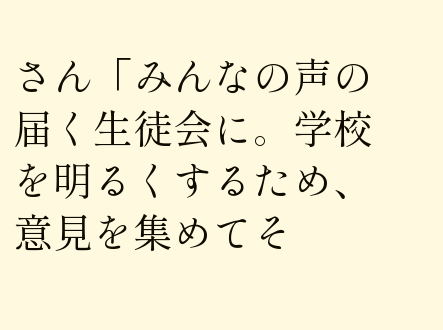さん「みんなの声の届く生徒会に。学校を明るくするため、意見を集めてそ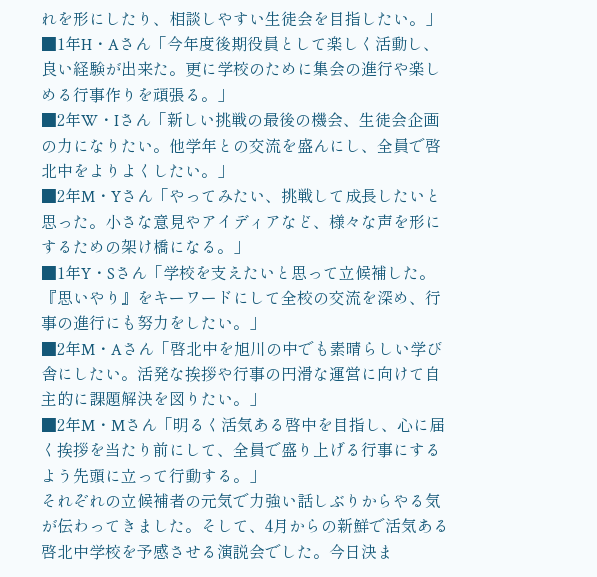れを形にしたり、相談しやすい生徒会を目指したい。」
■1年H・Aさん「今年度後期役員として楽しく活動し、良い経験が出来た。更に学校のために集会の進行や楽しめる行事作りを頑張る。」
■2年W・Iさん「新しい挑戦の最後の機会、生徒会企画の力になりたい。他学年との交流を盛んにし、全員で啓北中をよりよくしたい。」
■2年M・Yさん「やってみたい、挑戦して成長したいと思った。小さな意見やアイディアなど、様々な声を形にするための架け橋になる。」
■1年Y・Sさん「学校を支えたいと思って立候補した。『思いやり』をキーワードにして全校の交流を深め、行事の進行にも努力をしたい。」
■2年M・Aさん「啓北中を旭川の中でも素晴らしい学び舎にしたい。活発な挨拶や行事の円滑な運営に向けて自主的に課題解決を図りたい。」
■2年M・Mさん「明るく活気ある啓中を目指し、心に届く挨拶を当たり前にして、全員で盛り上げる行事にするよう先頭に立って行動する。」
それぞれの立候補者の元気で力強い話しぶりからやる気が伝わってきました。そして、4月からの新鮮で活気ある啓北中学校を予感させる演説会でした。今日決ま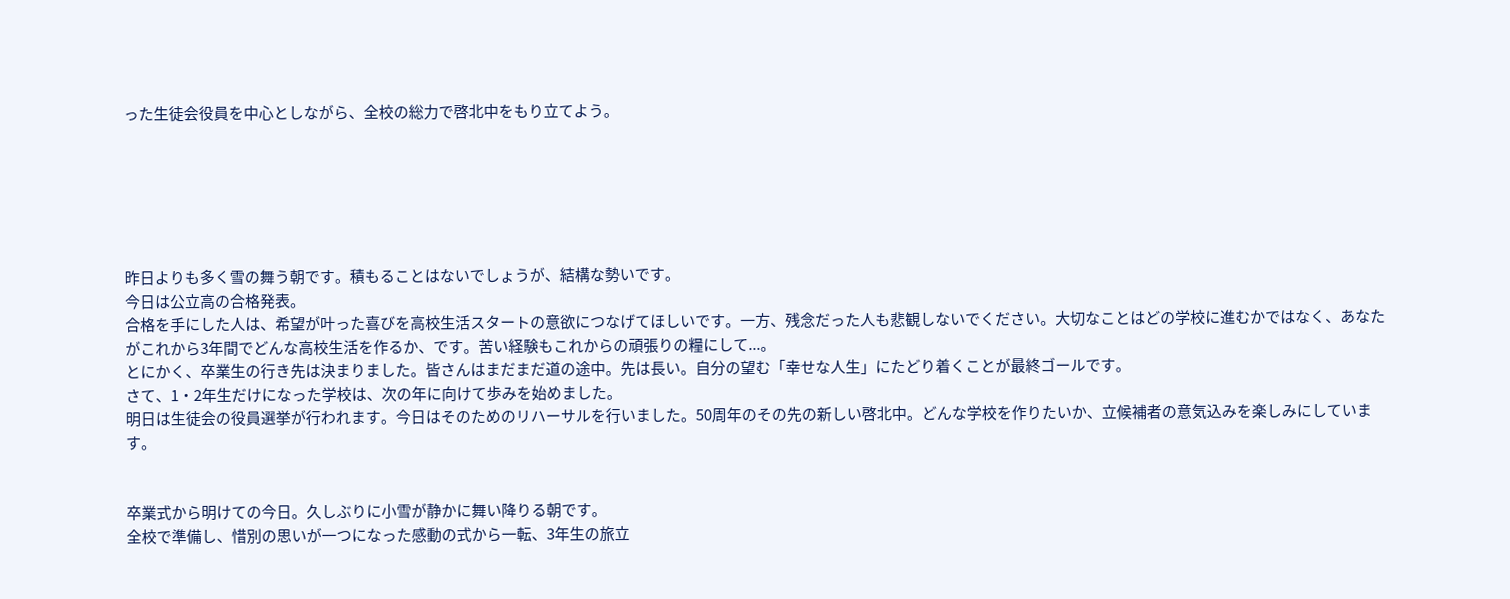った生徒会役員を中心としながら、全校の総力で啓北中をもり立てよう。






昨日よりも多く雪の舞う朝です。積もることはないでしょうが、結構な勢いです。
今日は公立高の合格発表。
合格を手にした人は、希望が叶った喜びを高校生活スタートの意欲につなげてほしいです。一方、残念だった人も悲観しないでください。大切なことはどの学校に進むかではなく、あなたがこれから3年間でどんな高校生活を作るか、です。苦い経験もこれからの頑張りの糧にして...。
とにかく、卒業生の行き先は決まりました。皆さんはまだまだ道の途中。先は長い。自分の望む「幸せな人生」にたどり着くことが最終ゴールです。
さて、1・2年生だけになった学校は、次の年に向けて歩みを始めました。
明日は生徒会の役員選挙が行われます。今日はそのためのリハーサルを行いました。50周年のその先の新しい啓北中。どんな学校を作りたいか、立候補者の意気込みを楽しみにしています。


卒業式から明けての今日。久しぶりに小雪が静かに舞い降りる朝です。
全校で準備し、惜別の思いが一つになった感動の式から一転、3年生の旅立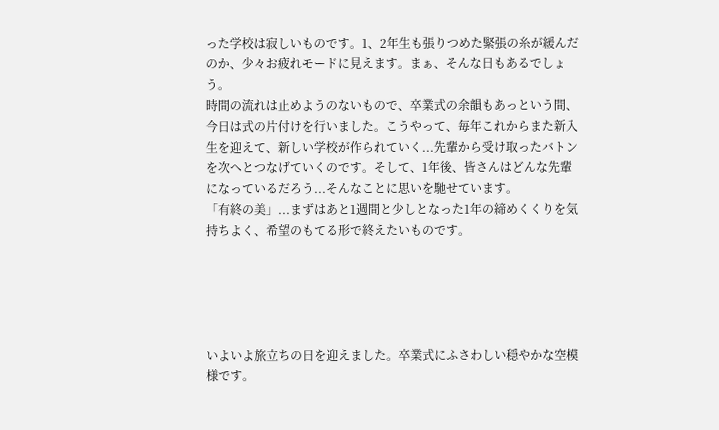った学校は寂しいものです。1、2年生も張りつめた緊張の糸が緩んだのか、少々お疲れモードに見えます。まぁ、そんな日もあるでしょう。
時間の流れは止めようのないもので、卒業式の余韻もあっという間、今日は式の片付けを行いました。こうやって、毎年これからまた新入生を迎えて、新しい学校が作られていく...先輩から受け取ったバトンを次へとつなげていくのです。そして、1年後、皆さんはどんな先輩になっているだろう...そんなことに思いを馳せています。
「有終の美」...まずはあと1週間と少しとなった1年の締めくくりを気持ちよく、希望のもてる形で終えたいものです。





いよいよ旅立ちの日を迎えました。卒業式にふさわしい穏やかな空模様です。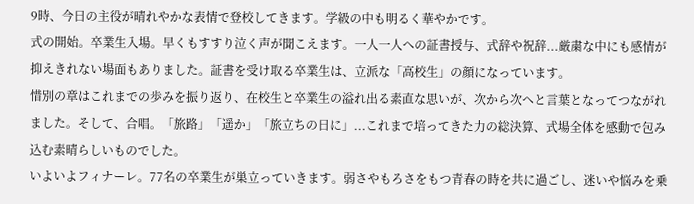9時、今日の主役が晴れやかな表情で登校してきます。学級の中も明るく華やかです。
式の開始。卒業生入場。早くもすすり泣く声が聞こえます。一人一人への証書授与、式辞や祝辞...厳粛な中にも感情が抑えきれない場面もありました。証書を受け取る卒業生は、立派な「高校生」の顔になっています。
惜別の章はこれまでの歩みを振り返り、在校生と卒業生の溢れ出る素直な思いが、次から次へと言葉となってつながれました。そして、合唱。「旅路」「遥か」「旅立ちの日に」...これまで培ってきた力の総決算、式場全体を感動で包み込む素晴らしいものでした。
いよいよフィナーレ。77名の卒業生が巣立っていきます。弱さやもろさをもつ青春の時を共に過ごし、迷いや悩みを乗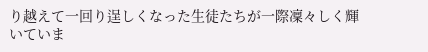り越えて一回り逞しくなった生徒たちが一際凜々しく輝いていま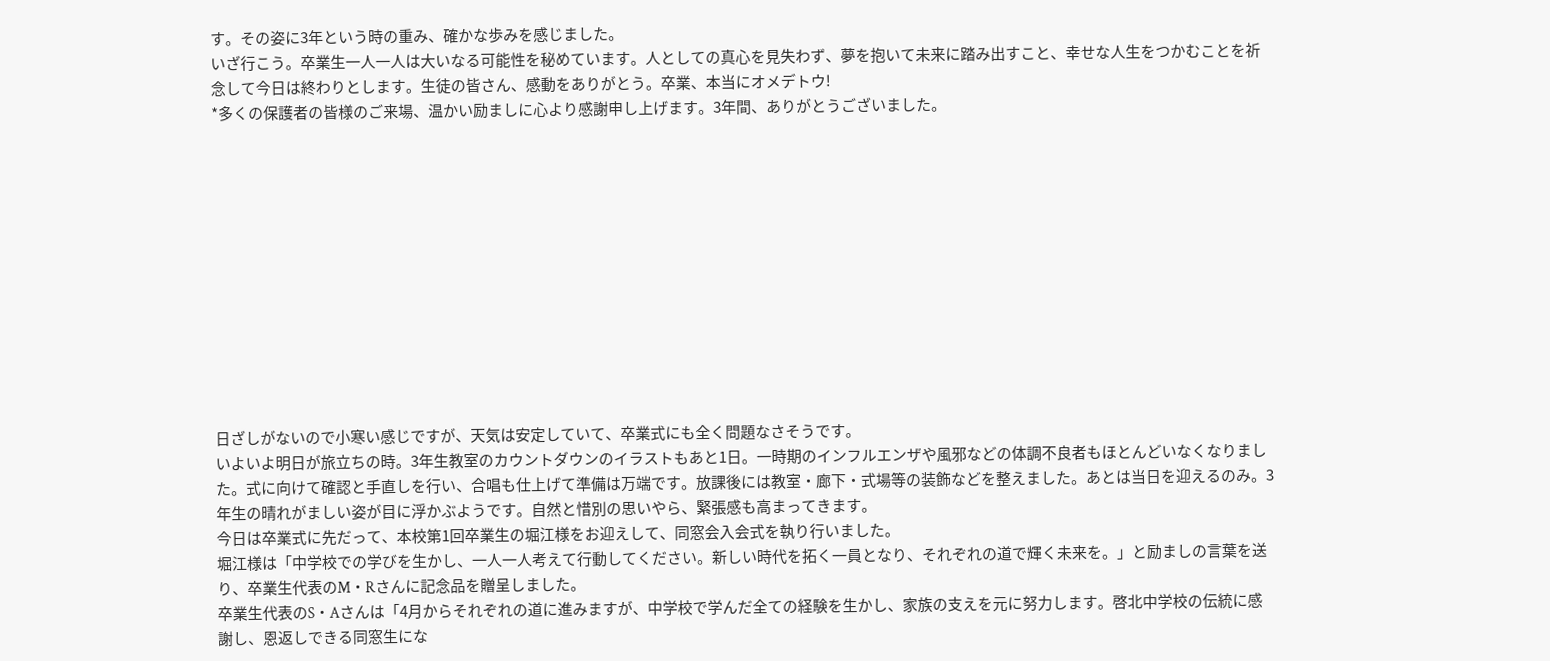す。その姿に3年という時の重み、確かな歩みを感じました。
いざ行こう。卒業生一人一人は大いなる可能性を秘めています。人としての真心を見失わず、夢を抱いて未来に踏み出すこと、幸せな人生をつかむことを祈念して今日は終わりとします。生徒の皆さん、感動をありがとう。卒業、本当にオメデトウ!
*多くの保護者の皆様のご来場、温かい励ましに心より感謝申し上げます。3年間、ありがとうございました。












日ざしがないので小寒い感じですが、天気は安定していて、卒業式にも全く問題なさそうです。
いよいよ明日が旅立ちの時。3年生教室のカウントダウンのイラストもあと1日。一時期のインフルエンザや風邪などの体調不良者もほとんどいなくなりました。式に向けて確認と手直しを行い、合唱も仕上げて準備は万端です。放課後には教室・廊下・式場等の装飾などを整えました。あとは当日を迎えるのみ。3年生の晴れがましい姿が目に浮かぶようです。自然と惜別の思いやら、緊張感も高まってきます。
今日は卒業式に先だって、本校第1回卒業生の堀江様をお迎えして、同窓会入会式を執り行いました。
堀江様は「中学校での学びを生かし、一人一人考えて行動してください。新しい時代を拓く一員となり、それぞれの道で輝く未来を。」と励ましの言葉を送り、卒業生代表のM・Rさんに記念品を贈呈しました。
卒業生代表のS・Aさんは「4月からそれぞれの道に進みますが、中学校で学んだ全ての経験を生かし、家族の支えを元に努力します。啓北中学校の伝統に感謝し、恩返しできる同窓生にな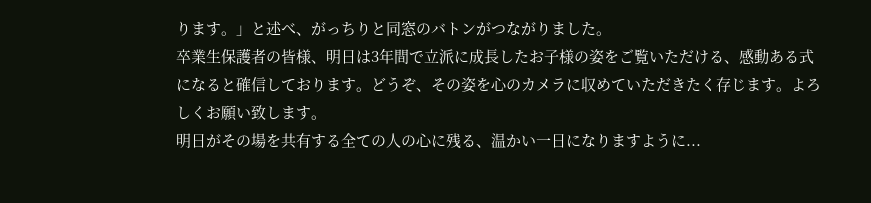ります。」と述べ、がっちりと同窓のバトンがつながりました。
卒業生保護者の皆様、明日は3年間で立派に成長したお子様の姿をご覧いただける、感動ある式になると確信しております。どうぞ、その姿を心のカメラに収めていただきたく存じます。よろしくお願い致します。
明日がその場を共有する全ての人の心に残る、温かい一日になりますように...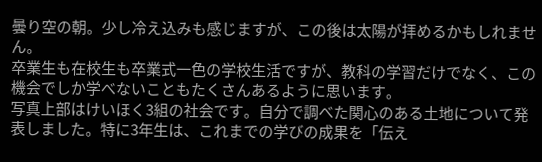曇り空の朝。少し冷え込みも感じますが、この後は太陽が拝めるかもしれません。
卒業生も在校生も卒業式一色の学校生活ですが、教科の学習だけでなく、この機会でしか学べないこともたくさんあるように思います。
写真上部はけいほく3組の社会です。自分で調べた関心のある土地について発表しました。特に3年生は、これまでの学びの成果を「伝え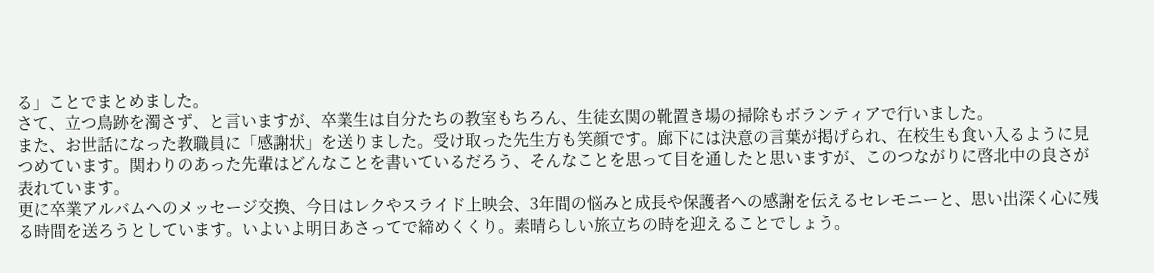る」ことでまとめました。
さて、立つ鳥跡を濁さず、と言いますが、卒業生は自分たちの教室もちろん、生徒玄関の靴置き場の掃除もボランティアで行いました。
また、お世話になった教職員に「感謝状」を送りました。受け取った先生方も笑顔です。廊下には決意の言葉が掲げられ、在校生も食い入るように見つめています。関わりのあった先輩はどんなことを書いているだろう、そんなことを思って目を通したと思いますが、このつながりに啓北中の良さが表れています。
更に卒業アルバムへのメッセージ交換、今日はレクやスライド上映会、3年間の悩みと成長や保護者への感謝を伝えるセレモニーと、思い出深く心に残る時間を送ろうとしています。いよいよ明日あさってで締めくくり。素晴らしい旅立ちの時を迎えることでしょう。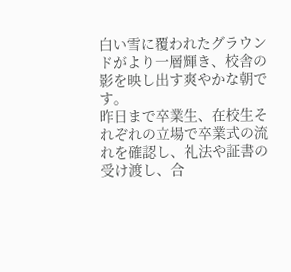白い雪に覆われたグラウンドがより一層輝き、校舎の影を映し出す爽やかな朝です。
昨日まで卒業生、在校生それぞれの立場で卒業式の流れを確認し、礼法や証書の受け渡し、合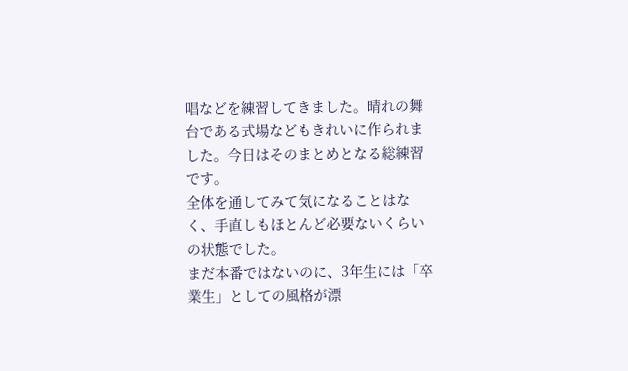唱などを練習してきました。晴れの舞台である式場などもきれいに作られました。今日はそのまとめとなる総練習です。
全体を通してみて気になることはなく、手直しもほとんど必要ないくらいの状態でした。
まだ本番ではないのに、3年生には「卒業生」としての風格が漂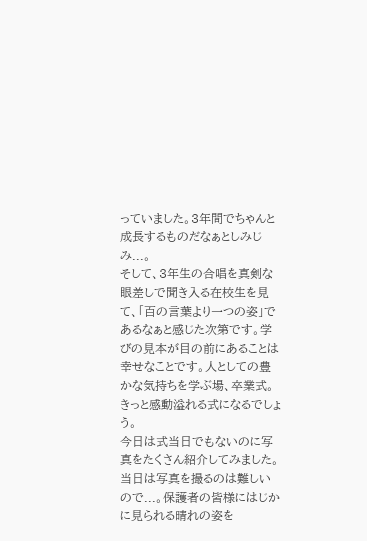っていました。3年間でちゃんと成長するものだなぁとしみじみ...。
そして、3年生の合唱を真剣な眼差しで聞き入る在校生を見て、「百の言葉より一つの姿」であるなぁと感じた次第です。学びの見本が目の前にあることは幸せなことです。人としての豊かな気持ちを学ぶ場、卒業式。きっと感動溢れる式になるでしょう。
今日は式当日でもないのに写真をたくさん紹介してみました。当日は写真を撮るのは難しいので...。保護者の皆様にはじかに見られる晴れの姿を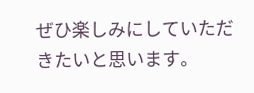ぜひ楽しみにしていただきたいと思います。